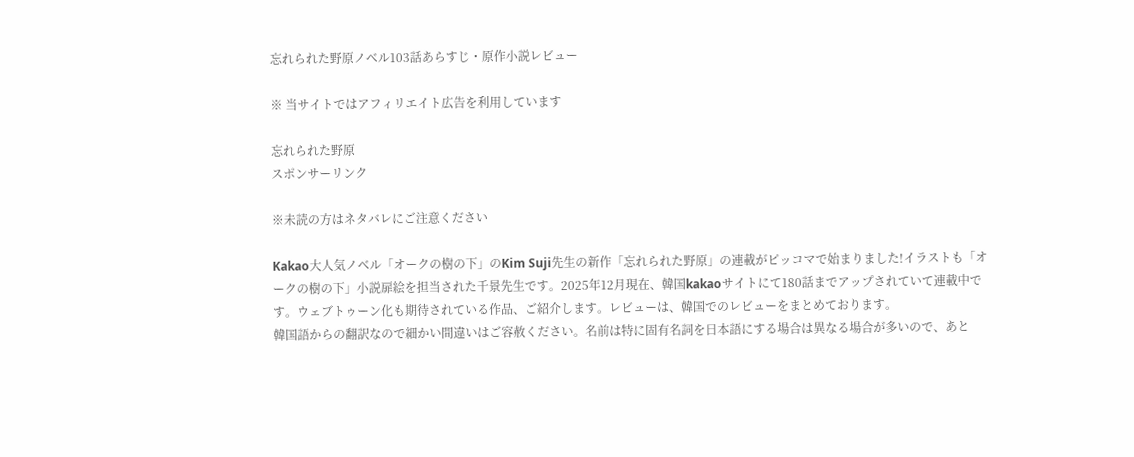忘れられた野原ノベル103話あらすじ・原作小説レビュー

※ 当サイトではアフィリエイト広告を利用しています

忘れられた野原
スポンサーリンク

※未読の方はネタバレにご注意ください

Kakao大人気ノベル「オークの樹の下」のKim Suji先生の新作「忘れられた野原」の連載がピッコマで始まりました!イラストも「オークの樹の下」小説扉絵を担当された千景先生です。2025年12月現在、韓国kakaoサイトにて180話までアップされていて連載中です。ウェブトゥーン化も期待されている作品、ご紹介します。レビューは、韓国でのレビューをまとめております。
韓国語からの翻訳なので細かい間違いはご容赦ください。名前は特に固有名詞を日本語にする場合は異なる場合が多いので、あと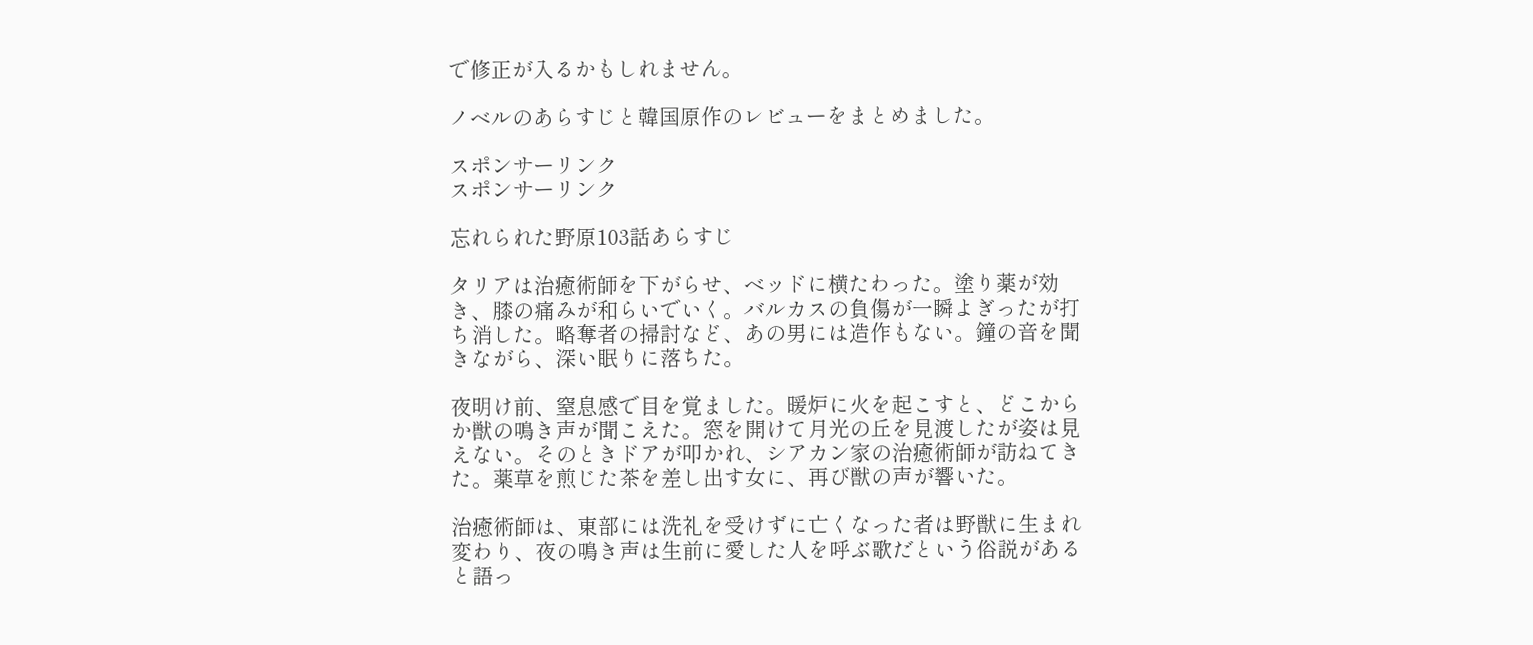で修正が入るかもしれません。

ノベルのあらすじと韓国原作のレビューをまとめました。

スポンサーリンク
スポンサーリンク

忘れられた野原103話あらすじ

タリアは治癒術師を下がらせ、ベッドに横たわった。塗り薬が効き、膝の痛みが和らいでいく。バルカスの負傷が一瞬よぎったが打ち消した。略奪者の掃討など、あの男には造作もない。鐘の音を聞きながら、深い眠りに落ちた。

夜明け前、窒息感で目を覚ました。暖炉に火を起こすと、どこからか獣の鳴き声が聞こえた。窓を開けて月光の丘を見渡したが姿は見えない。そのときドアが叩かれ、シアカン家の治癒術師が訪ねてきた。薬草を煎じた茶を差し出す女に、再び獣の声が響いた。

治癒術師は、東部には洗礼を受けずに亡くなった者は野獣に生まれ変わり、夜の鳴き声は生前に愛した人を呼ぶ歌だという俗説があると語っ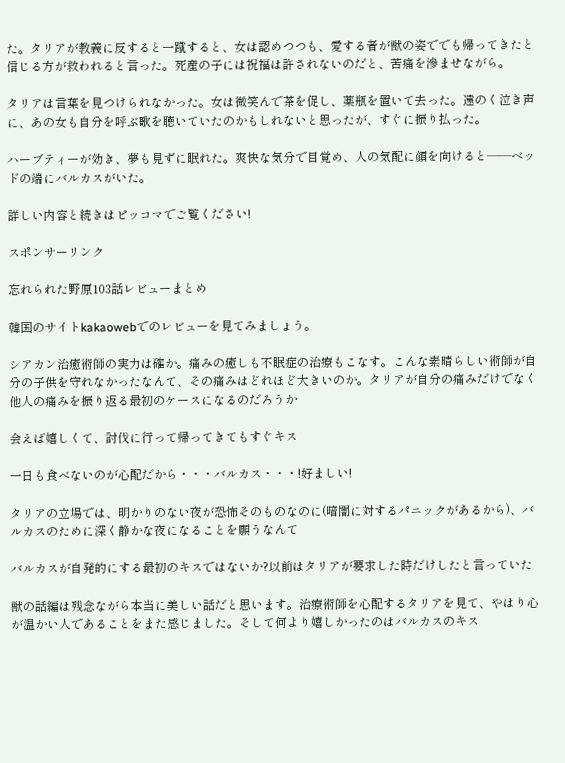た。タリアが教義に反すると一蹴すると、女は認めつつも、愛する者が獣の姿ででも帰ってきたと信じる方が救われると言った。死産の子には祝福は許されないのだと、苦痛を滲ませながら。

タリアは言葉を見つけられなかった。女は微笑んで茶を促し、薬瓶を置いて去った。遠のく泣き声に、あの女も自分を呼ぶ歌を聴いていたのかもしれないと思ったが、すぐに振り払った。

ハーブティーが効き、夢も見ずに眠れた。爽快な気分で目覚め、人の気配に顔を向けると――ベッドの端にバルカスがいた。

詳しい内容と続きはピッコマでご覧ください!

スポンサーリンク

忘れられた野原103話レビューまとめ

韓国のサイトkakaowebでのレビューを見てみましょう。

シアカン治癒術師の実力は確か。痛みの癒しも不眠症の治療もこなす。こんな素晴らしい術師が自分の子供を守れなかったなんて、その痛みはどれほど大きいのか。タリアが自分の痛みだけでなく他人の痛みを振り返る最初のケースになるのだろうか

会えば嬉しくて、討伐に行って帰ってきてもすぐキス

一日も食べないのが心配だから・・・バルカス・・・!好ましい!

タリアの立場では、明かりのない夜が恐怖そのものなのに(暗闇に対するパニックがあるから)、バルカスのために深く静かな夜になることを願うなんて

バルカスが自発的にする最初のキスではないか?以前はタリアが要求した時だけしたと言っていた

獣の話編は残念ながら本当に美しい話だと思います。治療術師を心配するタリアを見て、やはり心が温かい人であることをまた感じました。そして何より嬉しかったのはバルカスのキス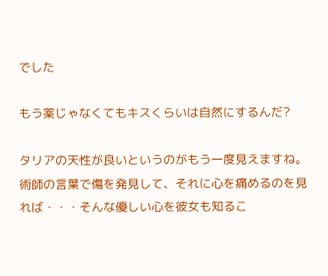でした

もう薬じゃなくてもキスくらいは自然にするんだ?

タリアの天性が良いというのがもう一度見えますね。術師の言葉で傷を発見して、それに心を痛めるのを見れば・・・そんな優しい心を彼女も知るこ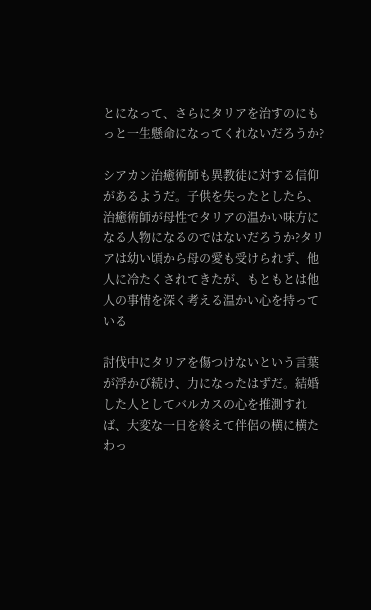とになって、さらにタリアを治すのにもっと一生懸命になってくれないだろうか?

シアカン治癒術師も異教徒に対する信仰があるようだ。子供を失ったとしたら、治癒術師が母性でタリアの温かい味方になる人物になるのではないだろうか?タリアは幼い頃から母の愛も受けられず、他人に冷たくされてきたが、もともとは他人の事情を深く考える温かい心を持っている

討伐中にタリアを傷つけないという言葉が浮かび続け、力になったはずだ。結婚した人としてバルカスの心を推測すれば、大変な一日を終えて伴侶の横に横たわっ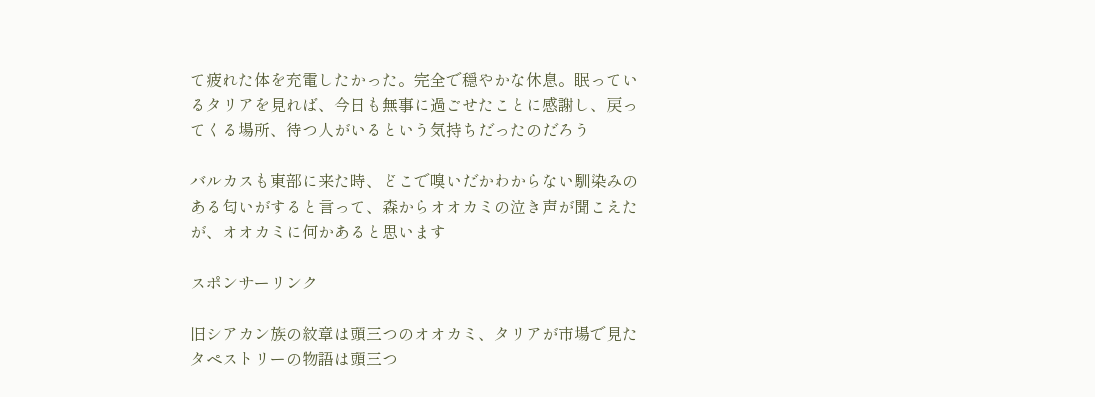て疲れた体を充電したかった。完全で穏やかな休息。眠っているタリアを見れば、今日も無事に過ごせたことに感謝し、戻ってくる場所、待つ人がいるという気持ちだったのだろう

バルカスも東部に来た時、どこで嗅いだかわからない馴染みのある匂いがすると言って、森からオオカミの泣き声が聞こえたが、オオカミに何かあると思います

スポンサーリンク

旧シアカン族の紋章は頭三つのオオカミ、タリアが市場で見たタペストリーの物語は頭三つ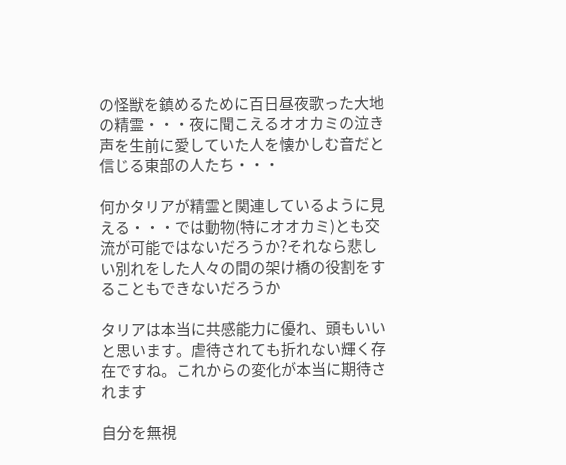の怪獣を鎮めるために百日昼夜歌った大地の精霊・・・夜に聞こえるオオカミの泣き声を生前に愛していた人を懐かしむ音だと信じる東部の人たち・・・

何かタリアが精霊と関連しているように見える・・・では動物(特にオオカミ)とも交流が可能ではないだろうか?それなら悲しい別れをした人々の間の架け橋の役割をすることもできないだろうか

タリアは本当に共感能力に優れ、頭もいいと思います。虐待されても折れない輝く存在ですね。これからの変化が本当に期待されます

自分を無視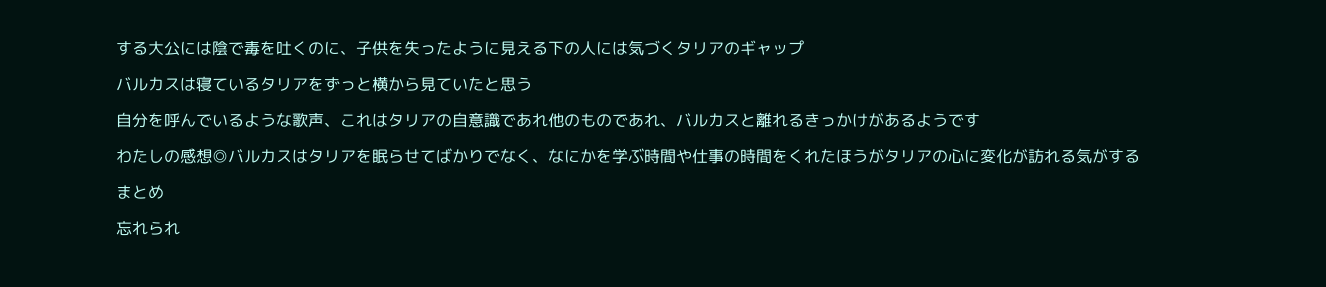する大公には陰で毒を吐くのに、子供を失ったように見える下の人には気づくタリアのギャップ

バルカスは寝ているタリアをずっと横から見ていたと思う

自分を呼んでいるような歌声、これはタリアの自意識であれ他のものであれ、バルカスと離れるきっかけがあるようです

わたしの感想◎バルカスはタリアを眠らせてばかりでなく、なにかを学ぶ時間や仕事の時間をくれたほうがタリアの心に変化が訪れる気がする

まとめ

忘れられ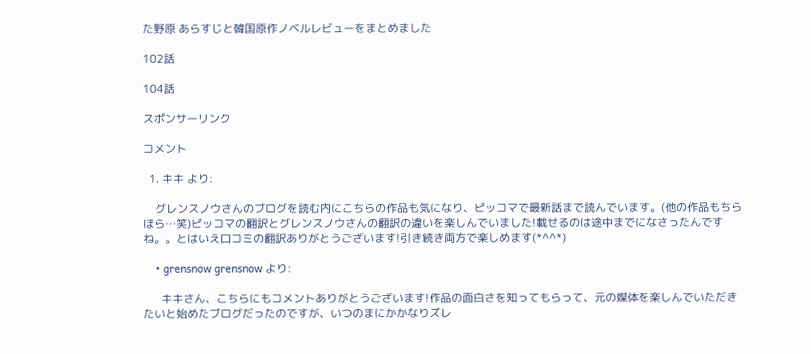た野原 あらすじと韓国原作ノベルレビューをまとめました

102話

104話

スポンサーリンク

コメント

  1. キキ より:

    グレンスノウさんのブログを読む内にこちらの作品も気になり、ピッコマで最新話まで読んでいます。(他の作品もちらほら…笑)ピッコマの翻訳とグレンスノウさんの翻訳の違いを楽しんでいました!載せるのは途中までになさったんですね。。とはいえ口コミの翻訳ありがとうございます!引き続き両方で楽しめます(*^^*)

    • grensnow grensnow より:

      キキさん、こちらにもコメントありがとうございます!作品の面白さを知ってもらって、元の媒体を楽しんでいただきたいと始めたブログだったのですが、いつのまにかかなりズレ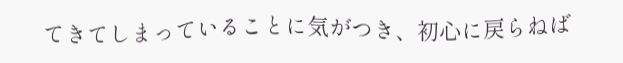てきてしまっていることに気がつき、初心に戻らねば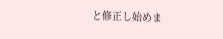と修正し始めま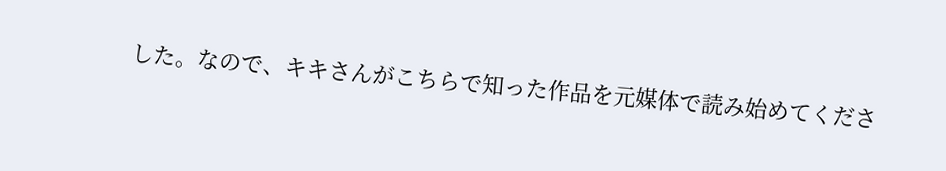した。なので、キキさんがこちらで知った作品を元媒体で読み始めてくださ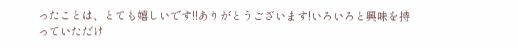ったことは、とても嬉しいです!!ありがとうございます!いろいろと興味を持っていただけ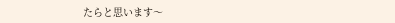たらと思います〜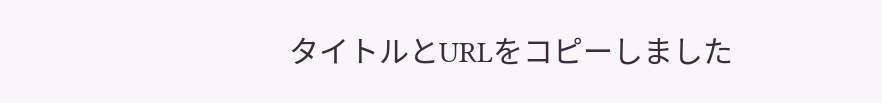タイトルとURLをコピーしました